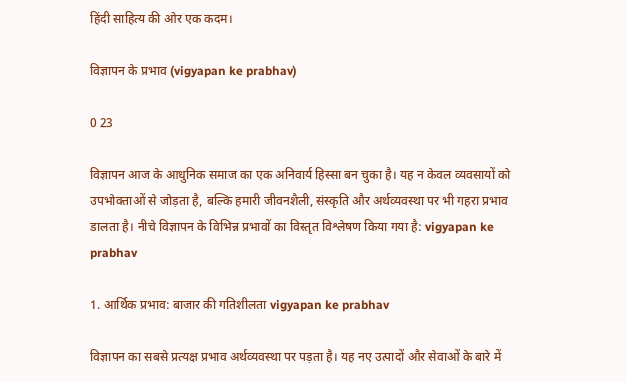हिंदी साहित्य की ओर एक कदम।

विज्ञापन के प्रभाव (vigyapan ke prabhav)

0 23

विज्ञापन आज के आधुनिक समाज का एक अनिवार्य हिस्सा बन चुका है। यह न केवल व्यवसायों को उपभोक्ताओं से जोड़ता है, बल्कि हमारी जीवनशैली, संस्कृति और अर्थव्यवस्था पर भी गहरा प्रभाव डालता है। नीचे विज्ञापन के विभिन्न प्रभावों का विस्तृत विश्लेषण किया गया है: vigyapan ke prabhav

1. आर्थिक प्रभाव: बाजार की गतिशीलता vigyapan ke prabhav

विज्ञापन का सबसे प्रत्यक्ष प्रभाव अर्थव्यवस्था पर पड़ता है। यह नए उत्पादों और सेवाओं के बारे में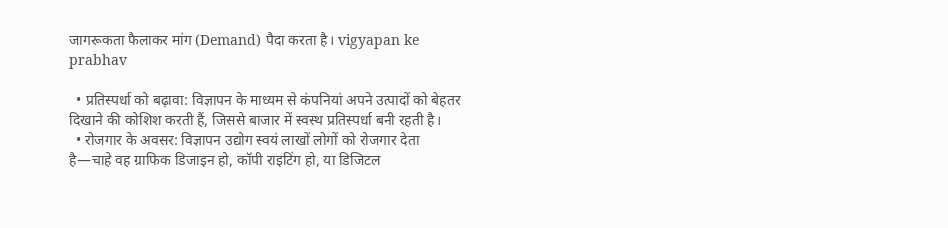जागरूकता फैलाकर मांग (Demand) पैदा करता है। vigyapan ke prabhav

  • प्रतिस्पर्धा को बढ़ावा: विज्ञापन के माध्यम से कंपनियां अपने उत्पादों को बेहतर दिखाने की कोशिश करती हैं, जिससे बाजार में स्वस्थ प्रतिस्पर्धा बनी रहती है।
  • रोजगार के अवसर: विज्ञापन उद्योग स्वयं लाखों लोगों को रोजगार देता है—चाहे वह ग्राफिक डिजाइन हो, कॉपी राइटिंग हो, या डिजिटल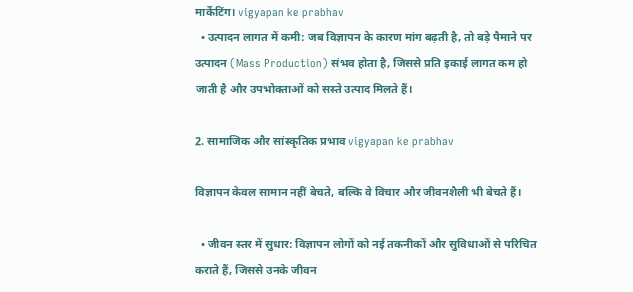मार्केटिंग। vigyapan ke prabhav
  • उत्पादन लागत में कमी: जब विज्ञापन के कारण मांग बढ़ती है, तो बड़े पैमाने पर उत्पादन (Mass Production) संभव होता है, जिससे प्रति इकाई लागत कम हो जाती है और उपभोक्ताओं को सस्ते उत्पाद मिलते हैं।

2. सामाजिक और सांस्कृतिक प्रभाव vigyapan ke prabhav

विज्ञापन केवल सामान नहीं बेचते, बल्कि वे विचार और जीवनशैली भी बेचते हैं।

  • जीवन स्तर में सुधार: विज्ञापन लोगों को नई तकनीकों और सुविधाओं से परिचित कराते हैं, जिससे उनके जीवन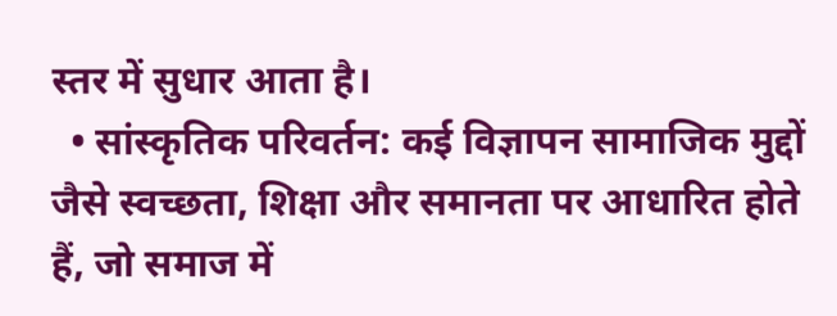स्तर में सुधार आता है।
  • सांस्कृतिक परिवर्तन: कई विज्ञापन सामाजिक मुद्दों जैसे स्वच्छता, शिक्षा और समानता पर आधारित होते हैं, जो समाज में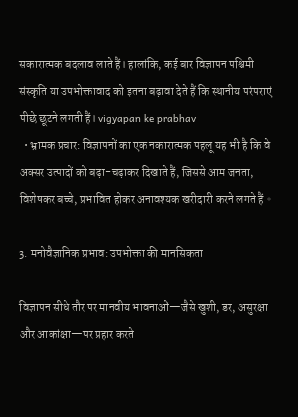सकारात्मक बदलाव लाते हैं। हालांकि, कई बार विज्ञापन पश्चिमी संस्कृति या उपभोक्तावाद को इतना बढ़ावा देते हैं कि स्थानीय परंपराएं पीछे छूटने लगती हैं। vigyapan ke prabhav
  • भ्रामक प्रचार: विज्ञापनों का एक नकारात्मक पहलू यह भी है कि वे अक्सर उत्पादों को बढ़ा-चढ़ाकर दिखाते हैं, जिससे आम जनता, विशेषकर बच्चे, प्रभावित होकर अनावश्यक खरीदारी करने लगते हैं。

3. मनोवैज्ञानिक प्रभाव: उपभोक्ता की मानसिकता

विज्ञापन सीधे तौर पर मानवीय भावनाओं—जैसे खुशी, डर, असुरक्षा और आकांक्षा—पर प्रहार करते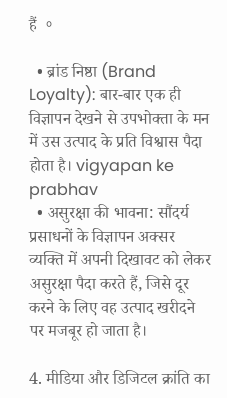हैं 。

  • ब्रांड निष्ठा (Brand Loyalty): बार-बार एक ही विज्ञापन देखने से उपभोक्ता के मन में उस उत्पाद के प्रति विश्वास पैदा होता है। vigyapan ke prabhav
  • असुरक्षा की भावना: सौंदर्य प्रसाधनों के विज्ञापन अक्सर व्यक्ति में अपनी दिखावट को लेकर असुरक्षा पैदा करते हैं, जिसे दूर करने के लिए वह उत्पाद खरीदने पर मजबूर हो जाता है।

4. मीडिया और डिजिटल क्रांति का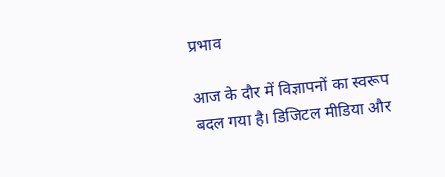प्रभाव

आज के दौर में विज्ञापनों का स्वरूप बदल गया है। डिजिटल मीडिया और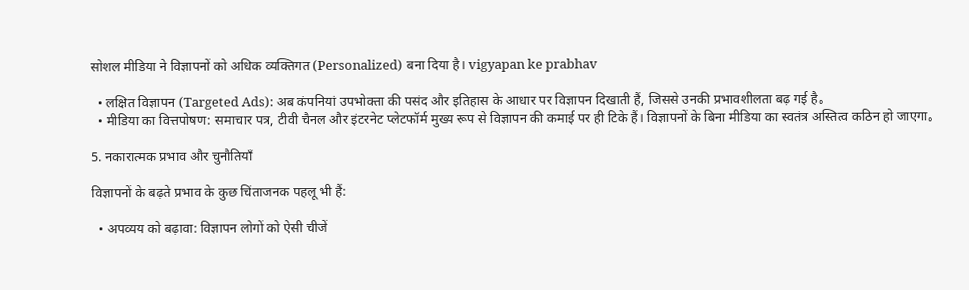सोशल मीडिया ने विज्ञापनों को अधिक व्यक्तिगत (Personalized) बना दिया है। vigyapan ke prabhav

  • लक्षित विज्ञापन (Targeted Ads): अब कंपनियां उपभोक्ता की पसंद और इतिहास के आधार पर विज्ञापन दिखाती हैं, जिससे उनकी प्रभावशीलता बढ़ गई है。
  • मीडिया का वित्तपोषण: समाचार पत्र, टीवी चैनल और इंटरनेट प्लेटफॉर्म मुख्य रूप से विज्ञापन की कमाई पर ही टिके हैं। विज्ञापनों के बिना मीडिया का स्वतंत्र अस्तित्व कठिन हो जाएगा。

5. नकारात्मक प्रभाव और चुनौतियाँ

विज्ञापनों के बढ़ते प्रभाव के कुछ चिंताजनक पहलू भी हैं:

  • अपव्यय को बढ़ावा: विज्ञापन लोगों को ऐसी चीजें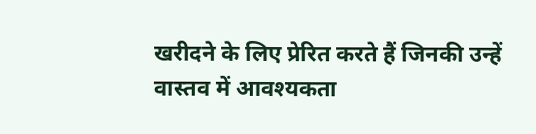खरीदने के लिए प्रेरित करते हैं जिनकी उन्हें वास्तव में आवश्यकता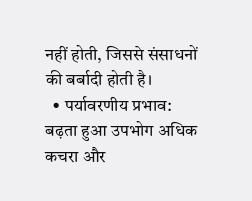नहीं होती, जिससे संसाधनों की बर्बादी होती है।
  • पर्यावरणीय प्रभाव: बढ़ता हुआ उपभोग अधिक कचरा और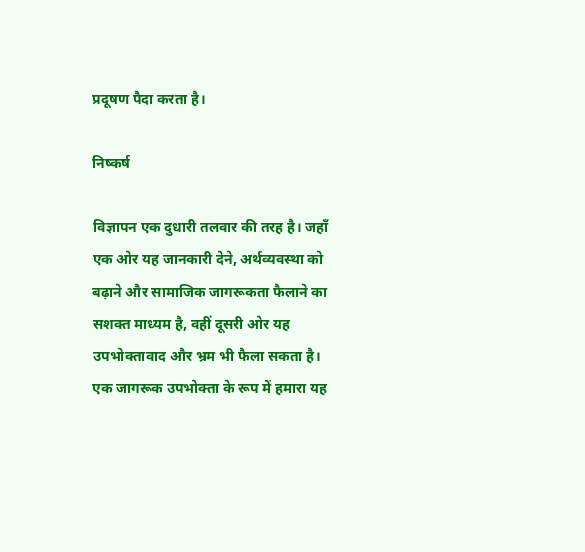प्रदूषण पैदा करता है।

निष्कर्ष

विज्ञापन एक दुधारी तलवार की तरह है। जहाँ एक ओर यह जानकारी देने, अर्थव्यवस्था को बढ़ाने और सामाजिक जागरूकता फैलाने का सशक्त माध्यम है, वहीं दूसरी ओर यह उपभोक्तावाद और भ्रम भी फैला सकता है। एक जागरूक उपभोक्ता के रूप में हमारा यह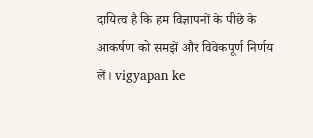दायित्व है कि हम विज्ञापनों के पीछे के आकर्षण को समझें और विवेकपूर्ण निर्णय लें। vigyapan ke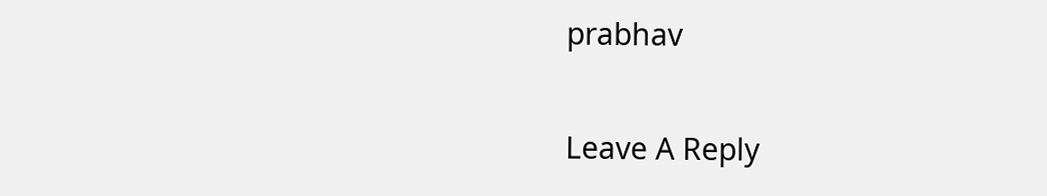prabhav

Leave A Reply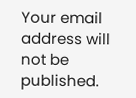Your email address will not be published.